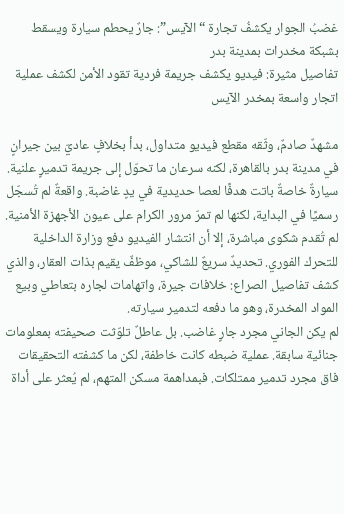غضبُ الجوار يكشفُ تجارة “الآيس”: جارٌ يحطم سيارة ويسقط بشبكة مخدرات بمدينة بدر
تفاصيل مثيرة: فيديو يكشف جريمة فردية تقود الأمن لكشف عملية اتجار واسعة بمخدر الآيس

مشهدٌ صادمٌ، وثّقه مقطع فيديو متداول، بدأ بخلافٍ عاديّ بين جيرانٍ في مدينة بدر بالقاهرة، لكنه سرعان ما تحوّل إلى جريمة تدميرٍ علنية. سيارةٌ خاصةٌ باتت هدفًا لعصا حديدية في يدٍ غاضبة. واقعةٌ لم تُسجّل رسميًا في البداية، لكنها لم تمرّ مرور الكرام على عيون الأجهزة الأمنية.
لم تُقدم شكوى مباشرة، إلا أن انتشار الفيديو دفع وزارة الداخلية للتحرك الفوري. تحديدٌ سريعٌ للشاكي، موظفٌ يقيم بذات العقار، والذي كشف تفاصيل الصراع: خلافات جيرة، واتهامات لجاره بتعاطي وبيع المواد المخدرة، وهو ما دفعه لتدمير سيارته.
لم يكن الجاني مجرد جارٍ غاضب. بل عاطلٌ تلوّثت صحيفته بمعلومات جنائية سابقة. عملية ضبطه كانت خاطفة، لكن ما كشفته التحقيقات فاق مجرد تدمير ممتلكات. فبمداهمة مسكن المتهم، لم يُعثر على أداة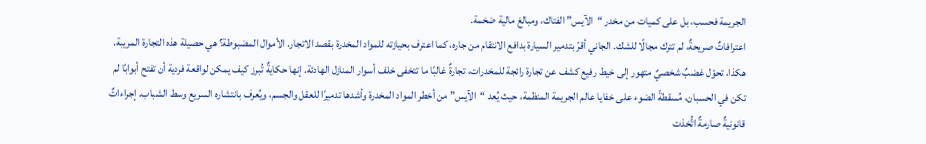الجريمة فحسب، بل على كميات من مخدر “الآيس” الفتاك، ومبالغ مالية ضخمة.
اعترافاتٌ صريحةٌ، لم تترك مجالًا للشك. الجاني أقرّ بتدمير السيارة بدافع الانتقام من جاره، كما اعترف بحيازته للمواد المخدرة بقصد الاتجار. الأموال المضبوطة؟ هي حصيلة هذه التجارة المريبة.
هكذا، تحوّل غضبٌ شخصيٌ متهور إلى خيط رفيع كشف عن تجارة رائجة للمخدرات، تجارةٌ غالبًا ما تتخفى خلف أسوار المنازل الهادئة. إنها حكايةٌ تُبرز كيف يمكن لواقعة فردية أن تفتح أبوابًا لم تكن في الحسبان، مُسقطةً الضوء على خفايا عالم الجريمة المنظمة، حيث يُعد “الآيس” من أخطر المواد المخدرة وأشدها تدميرًا للعقل والجسم، ويُعرف بانتشاره السريع وسط الشباب. إجراءاتٌ قانونيةٌ صارمةٌ اتُّخذت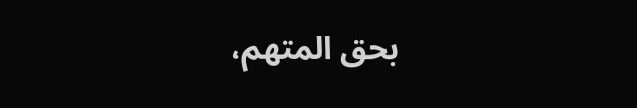بحق المتهم،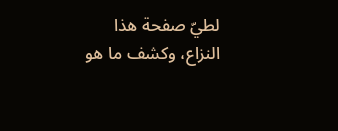لطيّ صفحة هذا النزاع، وكشف ما هو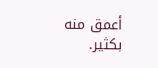أعمق منه بكثير.